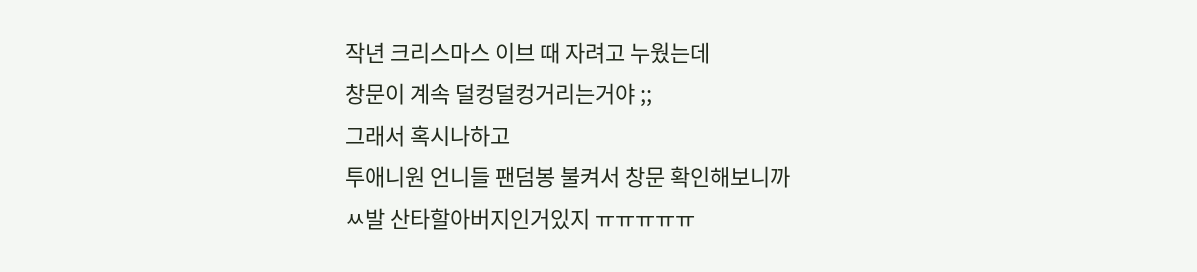작년 크리스마스 이브 때 자려고 누웠는데
창문이 계속 덜컹덜컹거리는거야 ;;
그래서 혹시나하고
투애니원 언니들 팬덤봉 불켜서 창문 확인해보니까
ㅆ발 산타할아버지인거있지 ㅠㅠㅠㅠㅠ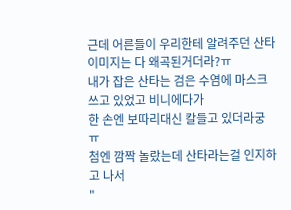근데 어른들이 우리한테 알려주던 산타이미지는 다 왜곡된거더라?ㅠ
내가 잡은 산타는 검은 수염에 마스크쓰고 있었고 비니에다가
한 손엔 보따리대신 칼들고 있더라궁 ㅠ
첨엔 깜짝 놀랐는데 산타라는걸 인지하고 나서
"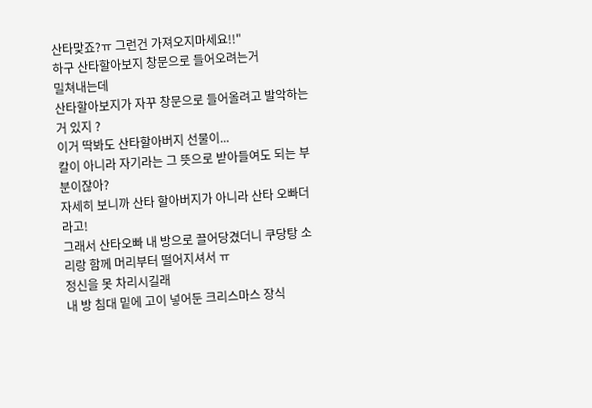산타맞죠?ㅠ 그런건 가져오지마세요!!"
하구 산타할아보지 창문으로 들어오려는거
밀쳐내는데
산타할아보지가 자꾸 창문으로 들어올려고 발악하는거 있지 ?
이거 딱봐도 산타할아버지 선물이...
칼이 아니라 자기라는 그 뜻으로 받아들여도 되는 부분이잖아?
자세히 보니까 산타 할아버지가 아니라 산타 오빠더라고!
그래서 산타오빠 내 방으로 끌어당겼더니 쿠당탕 소리랑 함께 머리부터 떨어지셔서 ㅠ
정신을 못 차리시길래
내 방 침대 밑에 고이 넣어둔 크리스마스 장식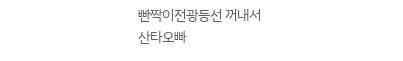빤짝이전광등선 꺼내서
산타오빠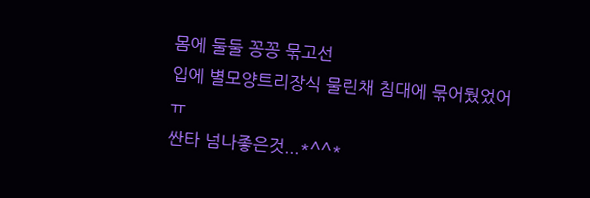몸에 둘둘 꽁꽁 묶고선
입에 별모양트리장식 물린채 침대에 묶어뒀었어 ㅠ
싼타 넘나좋은것...*^^*